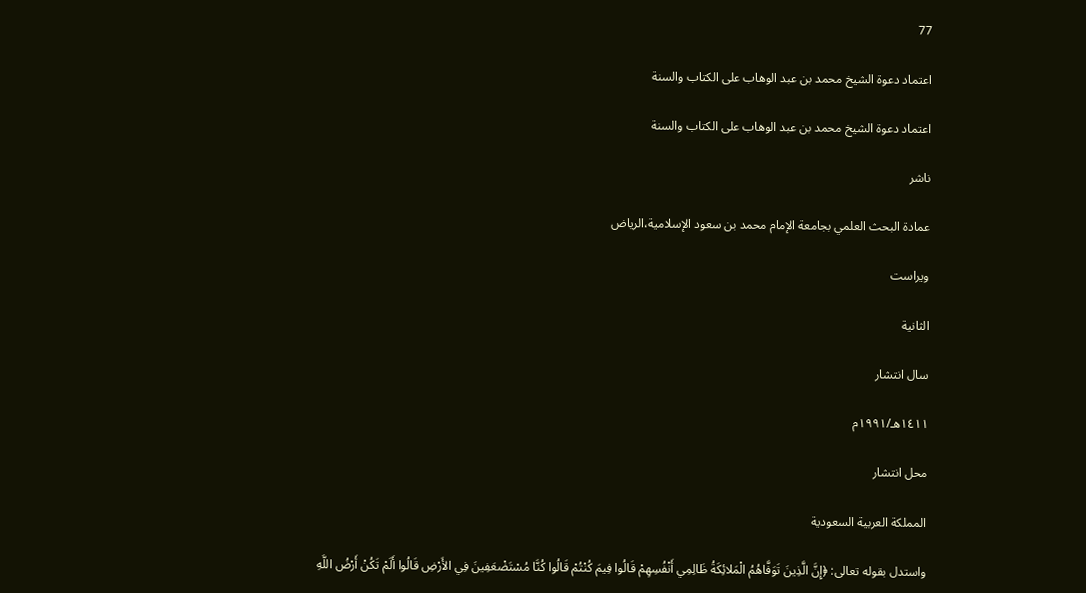77

اعتماد دعوة الشيخ محمد بن عبد الوهاب على الكتاب والسنة

اعتماد دعوة الشيخ محمد بن عبد الوهاب على الكتاب والسنة

ناشر

عمادة البحث العلمي بجامعة الإمام محمد بن سعود الإسلامية،الرياض

ویراست

الثانية

سال انتشار

١٤١١هـ/١٩٩١م

محل انتشار

المملكة العربية السعودية

واستدل بقوله تعالى: ﴿إِنَّ الَّذِينَ تَوَفَّاهُمُ الْمَلائِكَةُ ظَالِمِي أَنْفُسِهِمْ قَالُوا فِيمَ كُنْتُمْ قَالُوا كُنَّا مُسْتَضْعَفِينَ فِي الأَرْضِ قَالُوا أَلَمْ تَكُنْ أَرْضُ اللَّهِ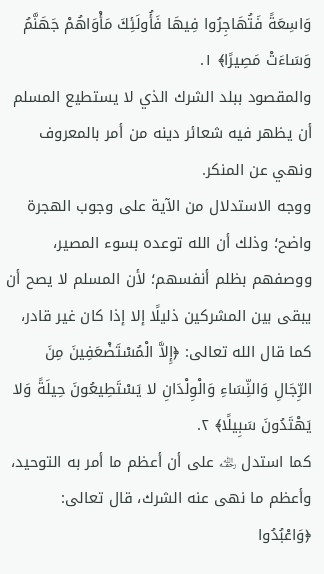وَاسِعَةً فَتُهَاجِرُوا فِيهَا فَأُولَئِكَ مَأْوَاهُمْ جَهَنَّمُ وَسَاءَتْ مَصِيرًا﴾ ١.
والمقصود ببلد الشرك الذي لا يستطيع المسلم أن يظهر فيه شعائر دينه من أمر بالمعروف ونهي عن المنكر.
ووجه الاستدلال من الآية على وجوب الهجرة واضح؛ وذلك أن الله توعده بسوء المصير، ووصفهم بظلم أنفسهم؛ لأن المسلم لا يصح أن يبقى بين المشركين ذليلًا إلا إذا كان غير قادر، كما قال الله تعالى: ﴿إِلاَّ الْمُسْتَضْعَفِينَ مِنَ الرِّجَالِ وَالنِّسَاءِ وَالْوِلْدَانِ لا يَسْتَطِيعُونَ حِيلَةً وَلا يَهْتَدُونَ سَبِيلًا﴾ ٢.
كما استدل ﵀ على أن أعظم ما أمر به التوحيد، وأعظم ما نهى عنه الشرك، قال تعالى: ﴿وَاعْبُدُوا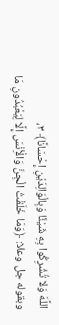اللَّهَ وَلا تُشْرِكُوا بِهِ شَيْئًا وَبِالْوَالِدَيْنِ إِحْسَانًا﴾ ٣،
وبقوله جل وعلا: ﴿وَمَا خَلَقْتُ الْجِنَّ وَالْأِنْسَ إِلَّا لِيَعْبُدُونِ مَا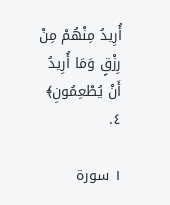أُرِيدُ مِنْهُمْ مِنْ رِزْقٍ وَمَا أُرِيدُ أَنْ يُطْعِمُونِ﴾ ٤.

١ سورة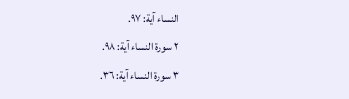النساء آية: ٩٧.
٢ سورة النساء آية: ٩٨.
٣ سورة النساء آية: ٣٦.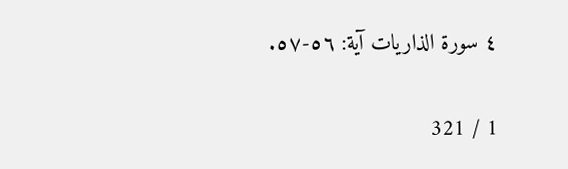٤ سورة الذاريات آية: ٥٦-٥٧.

1 / 321